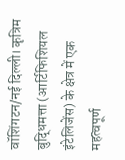वॉशिंगटन/नई दिल्ली। कृत्रिम बुद्धिमत्ता (आर्टिफिशियल इंटेलिजेंस) के क्षेत्र में एक महत्वपूर्ण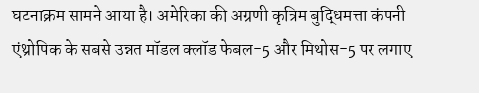घटनाक्रम सामने आया है। अमेरिका की अग्रणी कृत्रिम बुद्धिमत्ता कंपनी एंथ्रोपिक के सबसे उन्नत मॉडल क्लॉड फेबल-5 और मिथोस-5 पर लगाए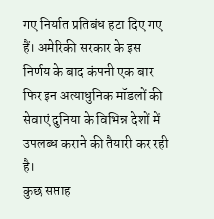गए निर्यात प्रतिबंध हटा दिए गए हैं। अमेरिकी सरकार के इस निर्णय के बाद कंपनी एक बार फिर इन अत्याधुनिक मॉडलों की सेवाएं दुनिया के विभिन्न देशों में उपलब्ध कराने की तैयारी कर रही है।
कुछ सप्ताह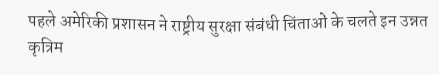पहले अमेरिकी प्रशासन ने राष्ट्रीय सुरक्षा संबंधी चिंताओं के चलते इन उन्नत कृत्रिम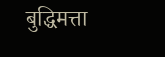बुद्धिमत्ता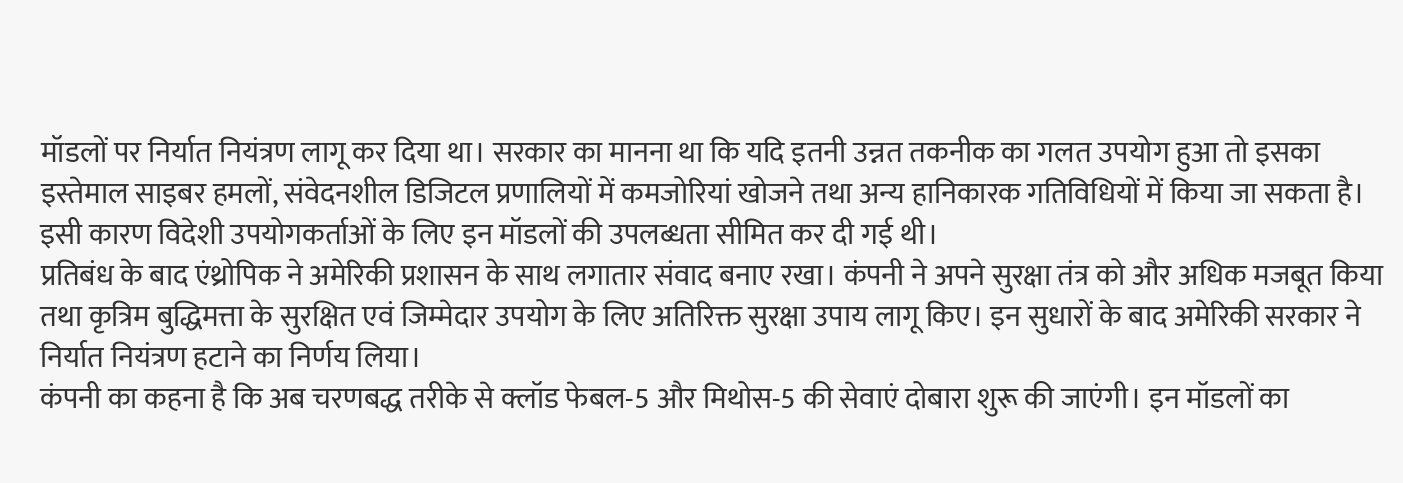मॉडलों पर निर्यात नियंत्रण लागू कर दिया था। सरकार का मानना था कि यदि इतनी उन्नत तकनीक का गलत उपयोग हुआ तो इसका इस्तेमाल साइबर हमलों, संवेदनशील डिजिटल प्रणालियों में कमजोरियां खोजने तथा अन्य हानिकारक गतिविधियों में किया जा सकता है। इसी कारण विदेशी उपयोगकर्ताओं के लिए इन मॉडलों की उपलब्धता सीमित कर दी गई थी।
प्रतिबंध के बाद एंथ्रोपिक ने अमेरिकी प्रशासन के साथ लगातार संवाद बनाए रखा। कंपनी ने अपने सुरक्षा तंत्र को और अधिक मजबूत किया तथा कृत्रिम बुद्धिमत्ता के सुरक्षित एवं जिम्मेदार उपयोग के लिए अतिरिक्त सुरक्षा उपाय लागू किए। इन सुधारों के बाद अमेरिकी सरकार ने निर्यात नियंत्रण हटाने का निर्णय लिया।
कंपनी का कहना है कि अब चरणबद्ध तरीके से क्लॉड फेबल-5 और मिथोस-5 की सेवाएं दोबारा शुरू की जाएंगी। इन मॉडलों का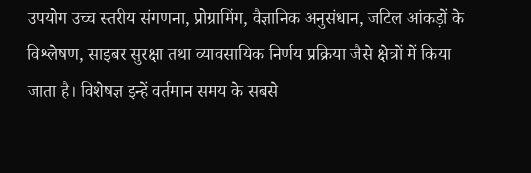उपयोग उच्च स्तरीय संगणना, प्रोग्रामिंग, वैज्ञानिक अनुसंधान, जटिल आंकड़ों के विश्लेषण, साइबर सुरक्षा तथा व्यावसायिक निर्णय प्रक्रिया जैसे क्षेत्रों में किया जाता है। विशेषज्ञ इन्हें वर्तमान समय के सबसे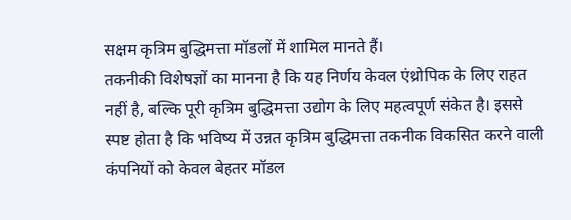सक्षम कृत्रिम बुद्धिमत्ता मॉडलों में शामिल मानते हैं।
तकनीकी विशेषज्ञों का मानना है कि यह निर्णय केवल एंथ्रोपिक के लिए राहत नहीं है, बल्कि पूरी कृत्रिम बुद्धिमत्ता उद्योग के लिए महत्वपूर्ण संकेत है। इससे स्पष्ट होता है कि भविष्य में उन्नत कृत्रिम बुद्धिमत्ता तकनीक विकसित करने वाली कंपनियों को केवल बेहतर मॉडल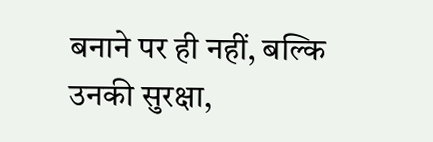बनाने पर ही नहीं, बल्कि उनकी सुरक्षा,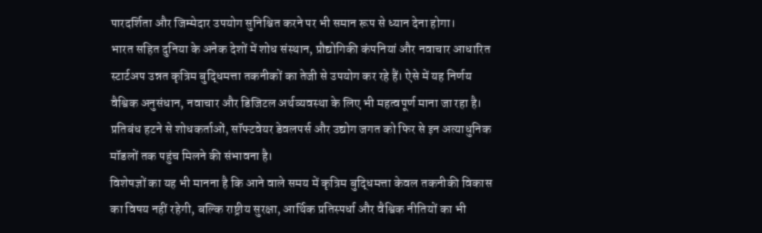पारदर्शिता और जिम्मेदार उपयोग सुनिश्चित करने पर भी समान रूप से ध्यान देना होगा।
भारत सहित दुनिया के अनेक देशों में शोध संस्थान, प्रौद्योगिकी कंपनियां और नवाचार आधारित स्टार्टअप उन्नत कृत्रिम बुद्धिमत्ता तकनीकों का तेजी से उपयोग कर रहे हैं। ऐसे में यह निर्णय वैश्विक अनुसंधान, नवाचार और डिजिटल अर्थव्यवस्था के लिए भी महत्वपूर्ण माना जा रहा है। प्रतिबंध हटने से शोधकर्ताओं, सॉफ्टवेयर डेवलपर्स और उद्योग जगत को फिर से इन अत्याधुनिक मॉडलों तक पहुंच मिलने की संभावना है।
विशेषज्ञों का यह भी मानना है कि आने वाले समय में कृत्रिम बुद्धिमत्ता केवल तकनीकी विकास का विषय नहीं रहेगी, बल्कि राष्ट्रीय सुरक्षा, आर्थिक प्रतिस्पर्धा और वैश्विक नीतियों का भी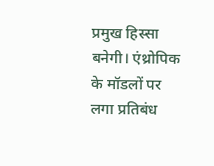प्रमुख हिस्सा बनेगी। एंथ्रोपिक के मॉडलों पर लगा प्रतिबंध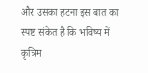और उसका हटना इस बात का स्पष्ट संकेत है कि भविष्य में कृत्रिम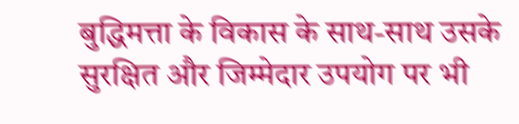बुद्धिमत्ता के विकास के साथ-साथ उसके सुरक्षित और जिम्मेदार उपयोग पर भी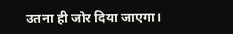उतना ही जोर दिया जाएगा।